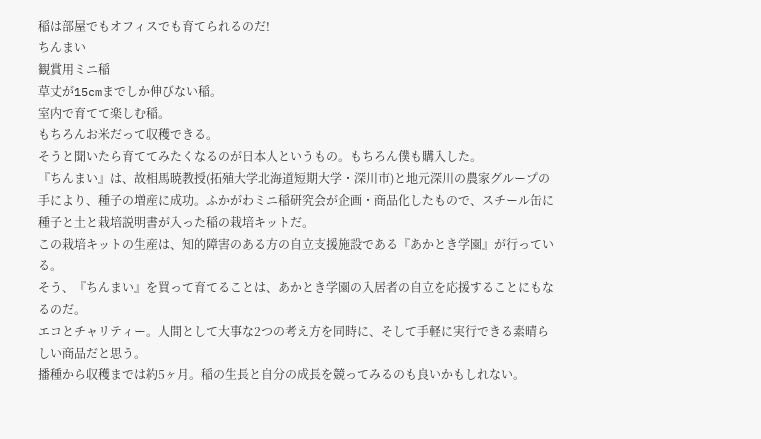稲は部屋でもオフィスでも育てられるのだ!
ちんまい
観賞用ミニ稲
草丈が15cmまでしか伸びない稲。
室内で育てて楽しむ稲。
もちろんお米だって収穫できる。
そうと聞いたら育ててみたくなるのが日本人というもの。もちろん僕も購入した。
『ちんまい』は、故相馬暁教授(拓殖大学北海道短期大学・深川市)と地元深川の農家グループの手により、種子の増産に成功。ふかがわミニ稲研究会が企画・商品化したもので、スチール缶に種子と土と栽培説明書が入った稲の栽培キットだ。
この栽培キットの生産は、知的障害のある方の自立支援施設である『あかとき学園』が行っている。
そう、『ちんまい』を買って育てることは、あかとき学園の入居者の自立を応援することにもなるのだ。
エコとチャリティー。人間として大事な2つの考え方を同時に、そして手軽に実行できる素晴らしい商品だと思う。
播種から収穫までは約5ヶ月。稲の生長と自分の成長を競ってみるのも良いかもしれない。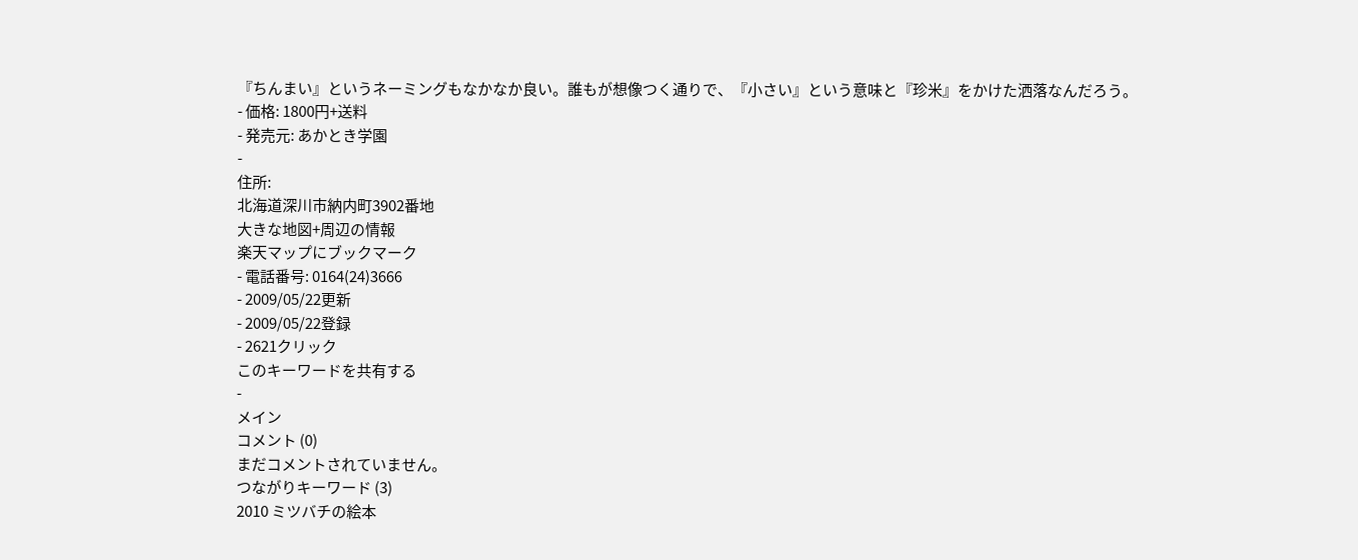『ちんまい』というネーミングもなかなか良い。誰もが想像つく通りで、『小さい』という意味と『珍米』をかけた洒落なんだろう。
- 価格: 1800円+送料
- 発売元: あかとき学園
-
住所:
北海道深川市納内町3902番地
大きな地図+周辺の情報
楽天マップにブックマーク
- 電話番号: 0164(24)3666
- 2009/05/22更新
- 2009/05/22登録
- 2621クリック
このキーワードを共有する
-
メイン
コメント (0)
まだコメントされていません。
つながりキーワード (3)
2010 ミツバチの絵本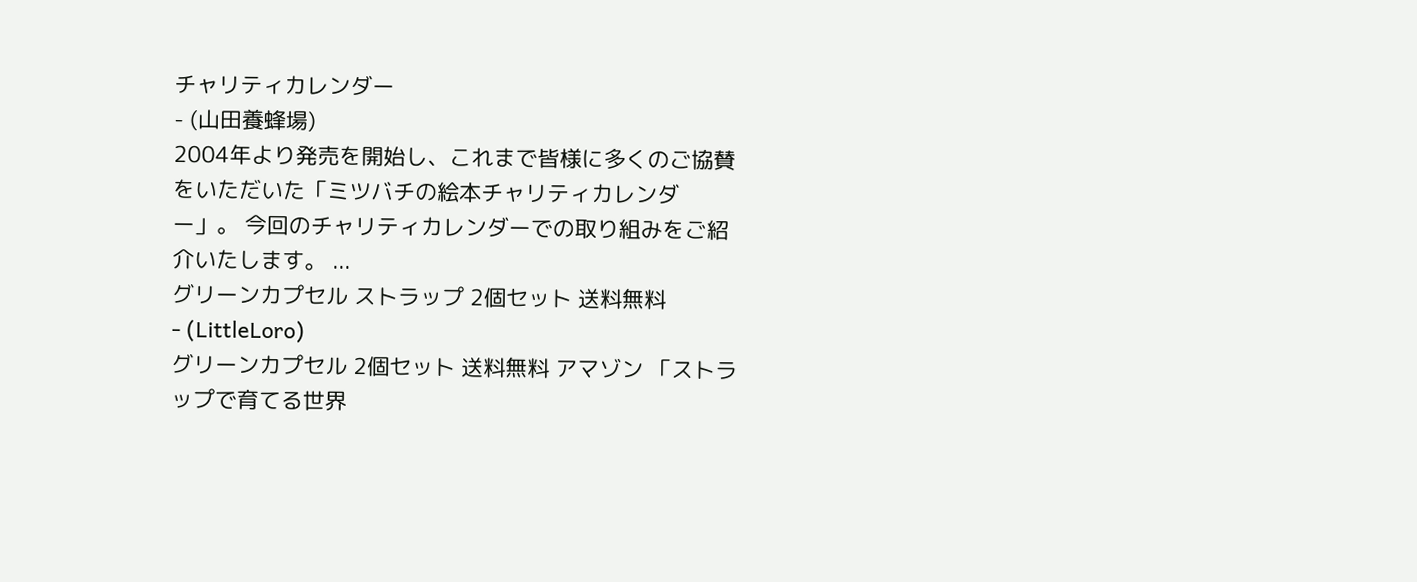チャリティカレンダー
- (山田養蜂場)
2004年より発売を開始し、これまで皆様に多くのご協賛をいただいた「ミツバチの絵本チャリティカレンダー」。 今回のチャリティカレンダーでの取り組みをご紹介いたします。 ...
グリーンカプセル ストラップ 2個セット 送料無料
- (LittleLoro)
グリーンカプセル 2個セット 送料無料 アマゾン 「ストラップで育てる世界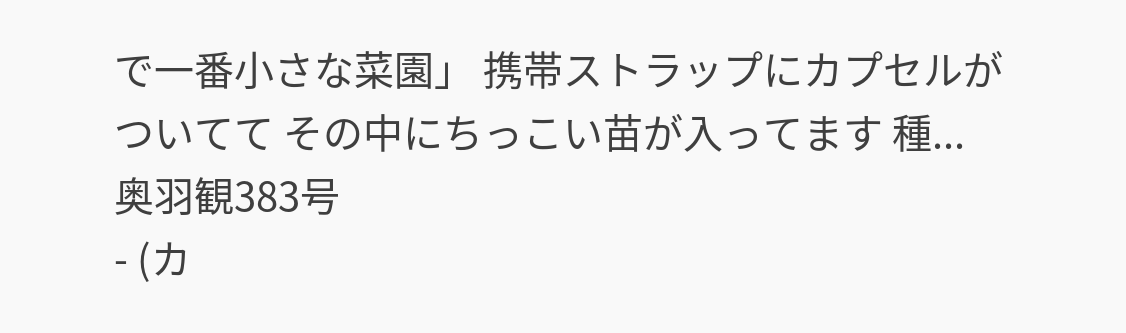で一番小さな菜園」 携帯ストラップにカプセルがついてて その中にちっこい苗が入ってます 種...
奥羽観383号
- (カ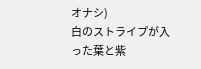オナシ)
白のストライプが入った葉と紫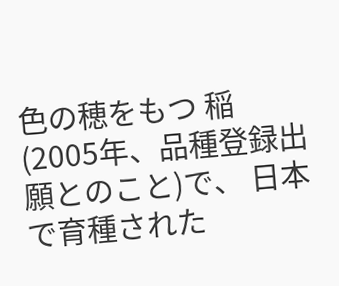色の穂をもつ 稲(2005年、品種登録出願とのこと)で、 日本で育種された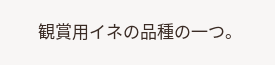観賞用イネの品種の一つ。